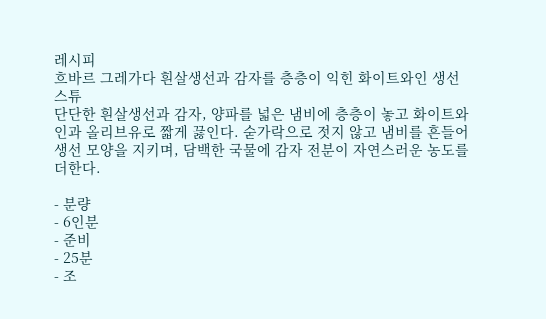레시피
흐바르 그레가다 흰살생선과 감자를 층층이 익힌 화이트와인 생선 스튜
단단한 흰살생선과 감자, 양파를 넓은 냄비에 층층이 놓고 화이트와인과 올리브유로 짧게 끓인다. 숟가락으로 젓지 않고 냄비를 흔들어 생선 모양을 지키며, 담백한 국물에 감자 전분이 자연스러운 농도를 더한다.

- 분량
- 6인분
- 준비
- 25분
- 조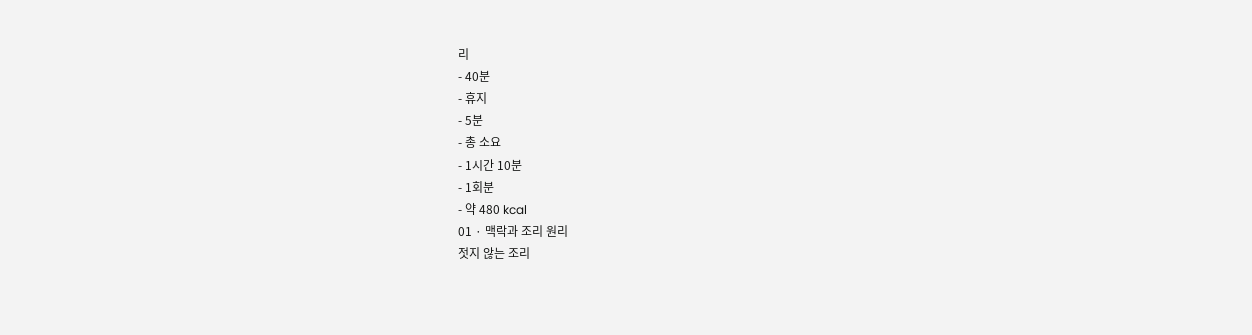리
- 40분
- 휴지
- 5분
- 총 소요
- 1시간 10분
- 1회분
- 약 480 kcal
01 · 맥락과 조리 원리
젓지 않는 조리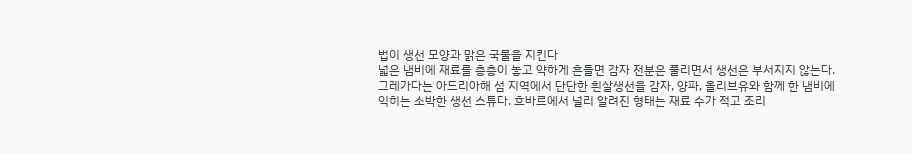법이 생선 모양과 맑은 국물을 지킨다
넓은 냄비에 재료를 층층이 놓고 약하게 흔들면 감자 전분은 풀리면서 생선은 부서지지 않는다.
그레가다는 아드리아해 섬 지역에서 단단한 흰살생선을 감자, 양파, 올리브유와 함께 한 냄비에 익히는 소박한 생선 스튜다. 흐바르에서 널리 알려진 형태는 재료 수가 적고 조리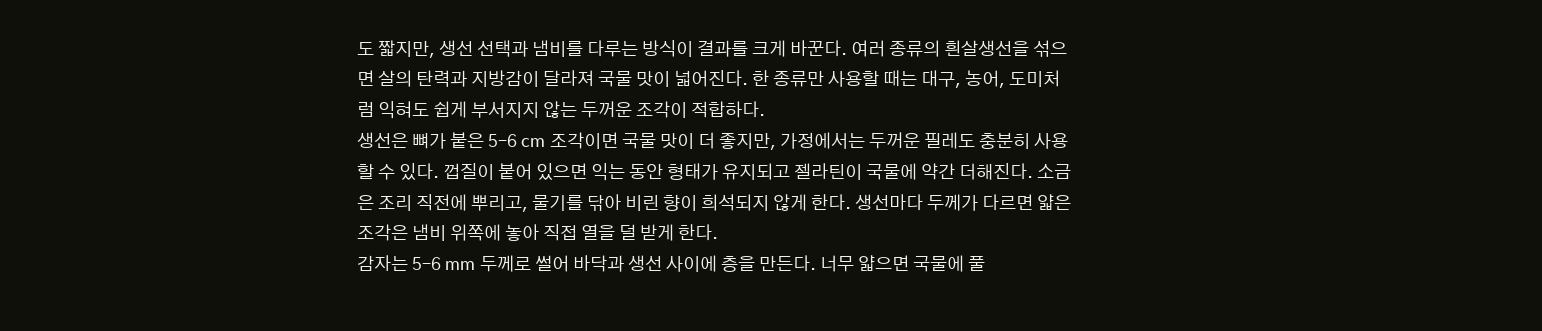도 짧지만, 생선 선택과 냄비를 다루는 방식이 결과를 크게 바꾼다. 여러 종류의 흰살생선을 섞으면 살의 탄력과 지방감이 달라져 국물 맛이 넓어진다. 한 종류만 사용할 때는 대구, 농어, 도미처럼 익혀도 쉽게 부서지지 않는 두꺼운 조각이 적합하다.
생선은 뼈가 붙은 5–6 cm 조각이면 국물 맛이 더 좋지만, 가정에서는 두꺼운 필레도 충분히 사용할 수 있다. 껍질이 붙어 있으면 익는 동안 형태가 유지되고 젤라틴이 국물에 약간 더해진다. 소금은 조리 직전에 뿌리고, 물기를 닦아 비린 향이 희석되지 않게 한다. 생선마다 두께가 다르면 얇은 조각은 냄비 위쪽에 놓아 직접 열을 덜 받게 한다.
감자는 5–6 mm 두께로 썰어 바닥과 생선 사이에 층을 만든다. 너무 얇으면 국물에 풀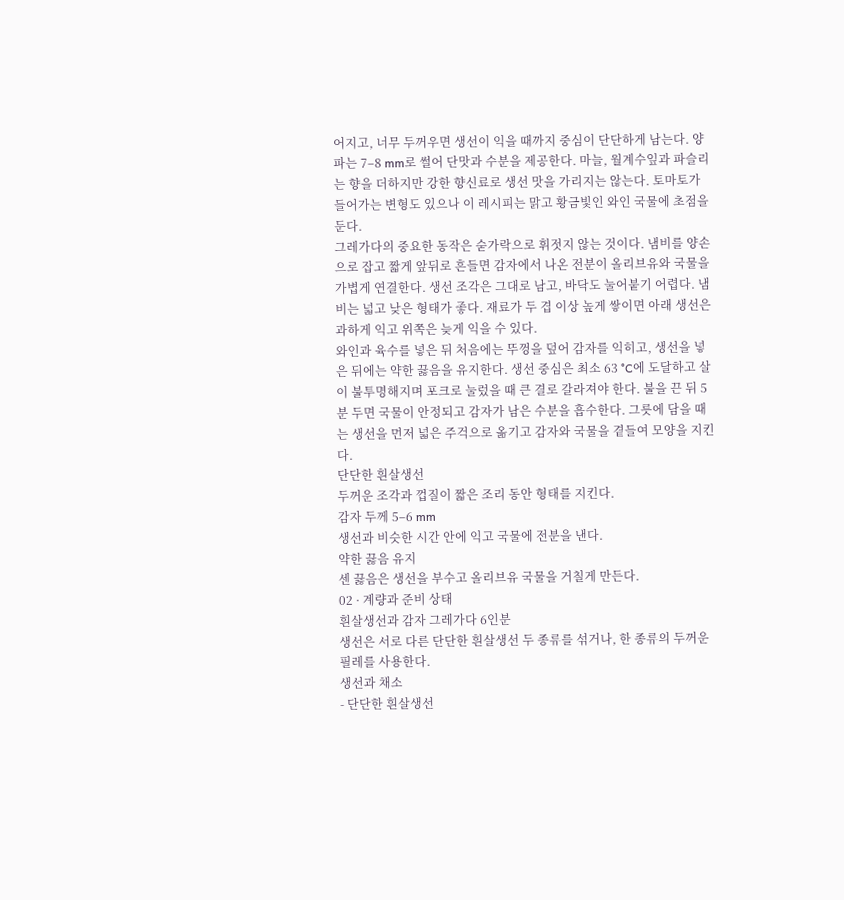어지고, 너무 두꺼우면 생선이 익을 때까지 중심이 단단하게 남는다. 양파는 7–8 mm로 썰어 단맛과 수분을 제공한다. 마늘, 월계수잎과 파슬리는 향을 더하지만 강한 향신료로 생선 맛을 가리지는 않는다. 토마토가 들어가는 변형도 있으나 이 레시피는 맑고 황금빛인 와인 국물에 초점을 둔다.
그레가다의 중요한 동작은 숟가락으로 휘젓지 않는 것이다. 냄비를 양손으로 잡고 짧게 앞뒤로 흔들면 감자에서 나온 전분이 올리브유와 국물을 가볍게 연결한다. 생선 조각은 그대로 남고, 바닥도 눌어붙기 어렵다. 냄비는 넓고 낮은 형태가 좋다. 재료가 두 겹 이상 높게 쌓이면 아래 생선은 과하게 익고 위쪽은 늦게 익을 수 있다.
와인과 육수를 넣은 뒤 처음에는 뚜껑을 덮어 감자를 익히고, 생선을 넣은 뒤에는 약한 끓음을 유지한다. 생선 중심은 최소 63 °C에 도달하고 살이 불투명해지며 포크로 눌렀을 때 큰 결로 갈라져야 한다. 불을 끈 뒤 5분 두면 국물이 안정되고 감자가 남은 수분을 흡수한다. 그릇에 담을 때는 생선을 먼저 넓은 주걱으로 옮기고 감자와 국물을 곁들여 모양을 지킨다.
단단한 흰살생선
두꺼운 조각과 껍질이 짧은 조리 동안 형태를 지킨다.
감자 두께 5–6 mm
생선과 비슷한 시간 안에 익고 국물에 전분을 낸다.
약한 끓음 유지
센 끓음은 생선을 부수고 올리브유 국물을 거칠게 만든다.
02 · 계량과 준비 상태
흰살생선과 감자 그레가다 6인분
생선은 서로 다른 단단한 흰살생선 두 종류를 섞거나, 한 종류의 두꺼운 필레를 사용한다.
생선과 채소
- 단단한 흰살생선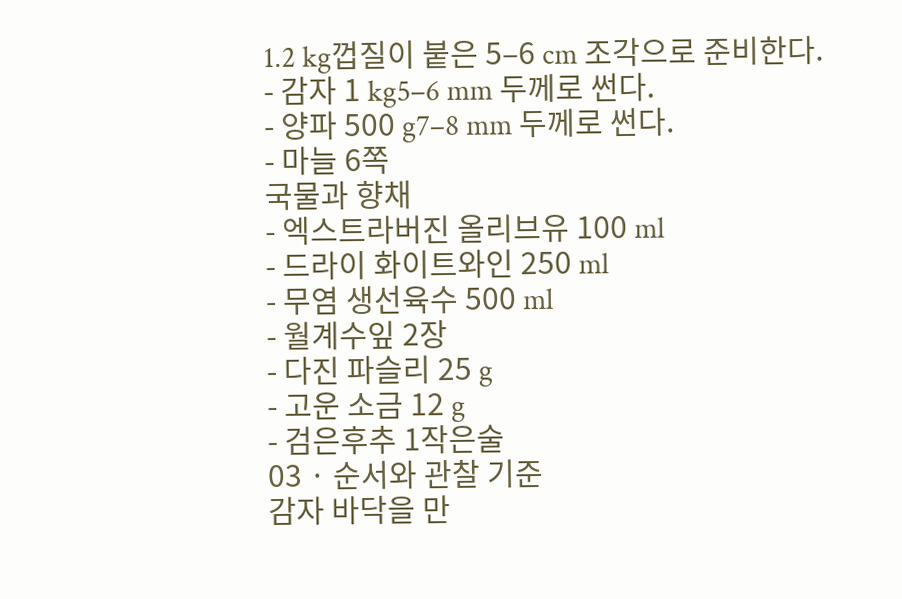1.2 kg껍질이 붙은 5–6 cm 조각으로 준비한다.
- 감자 1 kg5–6 mm 두께로 썬다.
- 양파 500 g7–8 mm 두께로 썬다.
- 마늘 6쪽
국물과 향채
- 엑스트라버진 올리브유 100 ml
- 드라이 화이트와인 250 ml
- 무염 생선육수 500 ml
- 월계수잎 2장
- 다진 파슬리 25 g
- 고운 소금 12 g
- 검은후추 1작은술
03 · 순서와 관찰 기준
감자 바닥을 만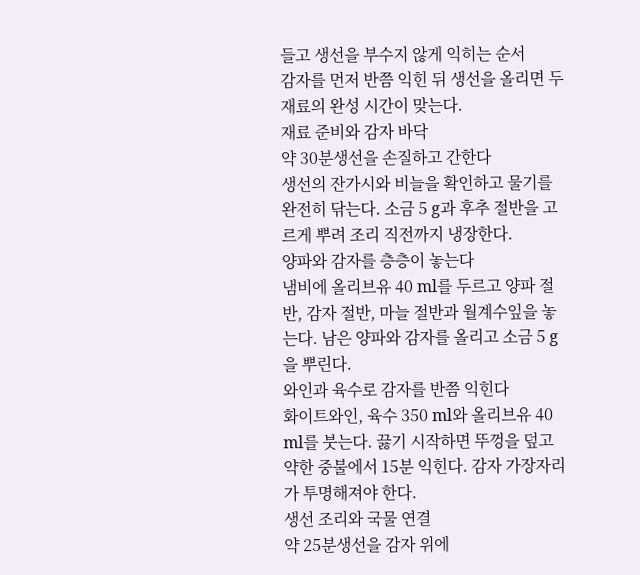들고 생선을 부수지 않게 익히는 순서
감자를 먼저 반쯤 익힌 뒤 생선을 올리면 두 재료의 완성 시간이 맞는다.
재료 준비와 감자 바닥
약 30분생선을 손질하고 간한다
생선의 잔가시와 비늘을 확인하고 물기를 완전히 닦는다. 소금 5 g과 후추 절반을 고르게 뿌려 조리 직전까지 냉장한다.
양파와 감자를 층층이 놓는다
냄비에 올리브유 40 ml를 두르고 양파 절반, 감자 절반, 마늘 절반과 월계수잎을 놓는다. 남은 양파와 감자를 올리고 소금 5 g을 뿌린다.
와인과 육수로 감자를 반쯤 익힌다
화이트와인, 육수 350 ml와 올리브유 40 ml를 붓는다. 끓기 시작하면 뚜껑을 덮고 약한 중불에서 15분 익힌다. 감자 가장자리가 투명해져야 한다.
생선 조리와 국물 연결
약 25분생선을 감자 위에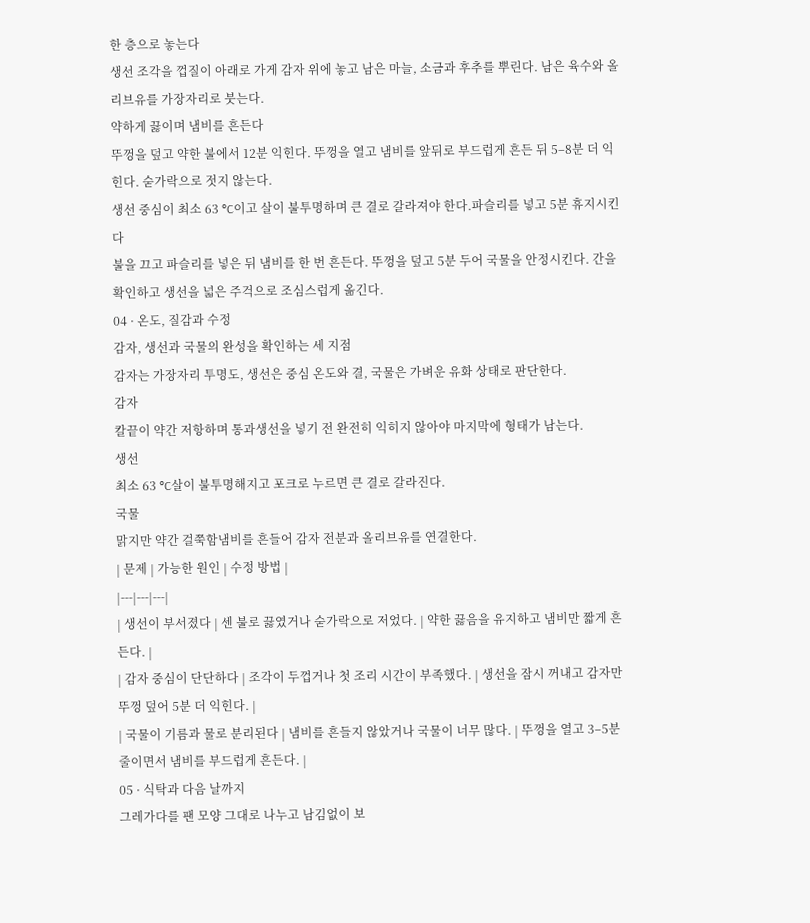한 층으로 놓는다
생선 조각을 껍질이 아래로 가게 감자 위에 놓고 남은 마늘, 소금과 후추를 뿌린다. 남은 육수와 올리브유를 가장자리로 붓는다.
약하게 끓이며 냄비를 흔든다
뚜껑을 덮고 약한 불에서 12분 익힌다. 뚜껑을 열고 냄비를 앞뒤로 부드럽게 흔든 뒤 5–8분 더 익힌다. 숟가락으로 젓지 않는다.
생선 중심이 최소 63 °C이고 살이 불투명하며 큰 결로 갈라져야 한다.파슬리를 넣고 5분 휴지시킨다
불을 끄고 파슬리를 넣은 뒤 냄비를 한 번 흔든다. 뚜껑을 덮고 5분 두어 국물을 안정시킨다. 간을 확인하고 생선을 넓은 주걱으로 조심스럽게 옮긴다.
04 · 온도, 질감과 수정
감자, 생선과 국물의 완성을 확인하는 세 지점
감자는 가장자리 투명도, 생선은 중심 온도와 결, 국물은 가벼운 유화 상태로 판단한다.
감자
칼끝이 약간 저항하며 통과생선을 넣기 전 완전히 익히지 않아야 마지막에 형태가 남는다.
생선
최소 63 °C살이 불투명해지고 포크로 누르면 큰 결로 갈라진다.
국물
맑지만 약간 걸쭉함냄비를 흔들어 감자 전분과 올리브유를 연결한다.
| 문제 | 가능한 원인 | 수정 방법 |
|---|---|---|
| 생선이 부서졌다 | 센 불로 끓였거나 숟가락으로 저었다. | 약한 끓음을 유지하고 냄비만 짧게 흔든다. |
| 감자 중심이 단단하다 | 조각이 두껍거나 첫 조리 시간이 부족했다. | 생선을 잠시 꺼내고 감자만 뚜껑 덮어 5분 더 익힌다. |
| 국물이 기름과 물로 분리된다 | 냄비를 흔들지 않았거나 국물이 너무 많다. | 뚜껑을 열고 3–5분 줄이면서 냄비를 부드럽게 흔든다. |
05 · 식탁과 다음 날까지
그레가다를 팬 모양 그대로 나누고 남김없이 보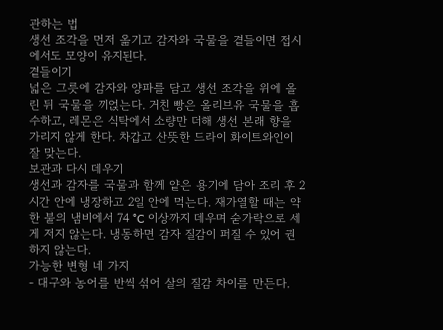관하는 법
생선 조각을 먼저 옮기고 감자와 국물을 곁들이면 접시에서도 모양이 유지된다.
곁들이기
넓은 그릇에 감자와 양파를 담고 생선 조각을 위에 올린 뒤 국물을 끼얹는다. 거친 빵은 올리브유 국물을 흡수하고, 레몬은 식탁에서 소량만 더해 생선 본래 향을 가리지 않게 한다. 차갑고 산뜻한 드라이 화이트와인이 잘 맞는다.
보관과 다시 데우기
생선과 감자를 국물과 함께 얕은 용기에 담아 조리 후 2시간 안에 냉장하고 2일 안에 먹는다. 재가열할 때는 약한 불의 냄비에서 74 °C 이상까지 데우며 숟가락으로 세게 저지 않는다. 냉동하면 감자 질감이 퍼질 수 있어 권하지 않는다.
가능한 변형 네 가지
- 대구와 농어를 반씩 섞어 살의 질감 차이를 만든다.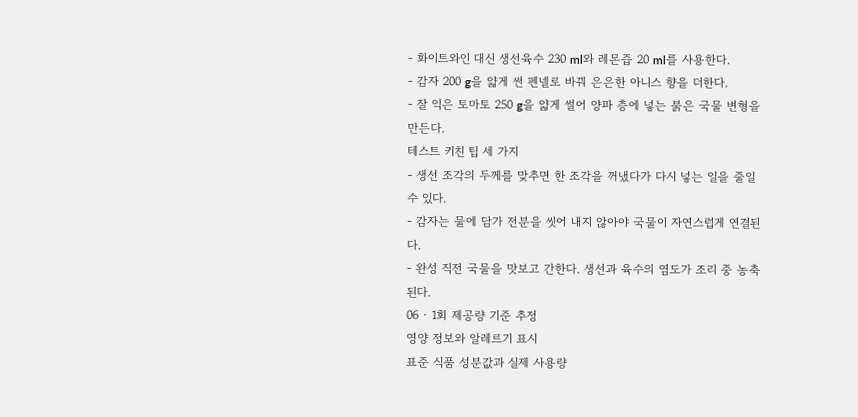- 화이트와인 대신 생선육수 230 ml와 레몬즙 20 ml를 사용한다.
- 감자 200 g을 얇게 썬 펜넬로 바꿔 은은한 아니스 향을 더한다.
- 잘 익은 토마토 250 g을 얇게 썰어 양파 층에 넣는 붉은 국물 변형을 만든다.
테스트 키친 팁 세 가지
- 생선 조각의 두께를 맞추면 한 조각을 꺼냈다가 다시 넣는 일을 줄일 수 있다.
- 감자는 물에 담가 전분을 씻어 내지 않아야 국물이 자연스럽게 연결된다.
- 완성 직전 국물을 맛보고 간한다. 생선과 육수의 염도가 조리 중 농축된다.
06 · 1회 제공량 기준 추정
영양 정보와 알레르기 표시
표준 식품 성분값과 실제 사용량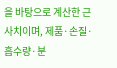을 바탕으로 계산한 근사치이며, 제품·손질·흡수량·분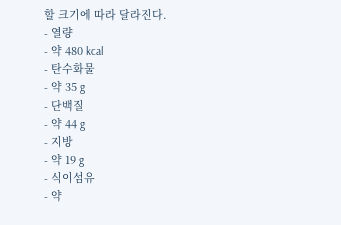할 크기에 따라 달라진다.
- 열량
- 약 480 kcal
- 탄수화물
- 약 35 g
- 단백질
- 약 44 g
- 지방
- 약 19 g
- 식이섬유
- 약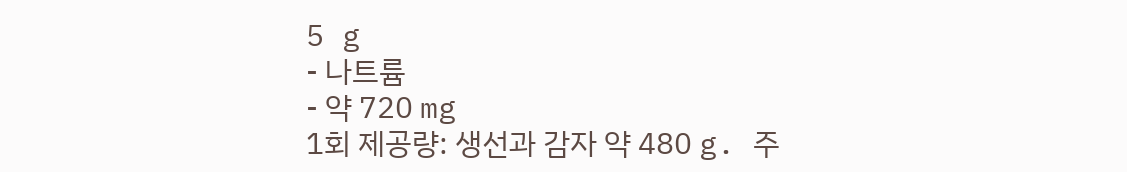5 g
- 나트륨
- 약 720 mg
1회 제공량: 생선과 감자 약 480 g. 주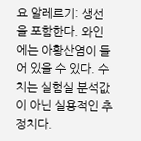요 알레르기: 생선을 포함한다. 와인에는 아황산염이 들어 있을 수 있다. 수치는 실험실 분석값이 아닌 실용적인 추정치다.